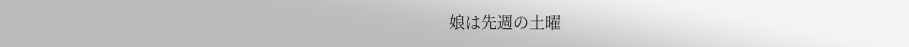娘は先週の土曜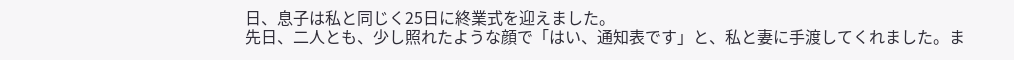日、息子は私と同じく25日に終業式を迎えました。
先日、二人とも、少し照れたような顔で「はい、通知表です」と、私と妻に手渡してくれました。ま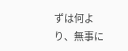ずは何より、無事に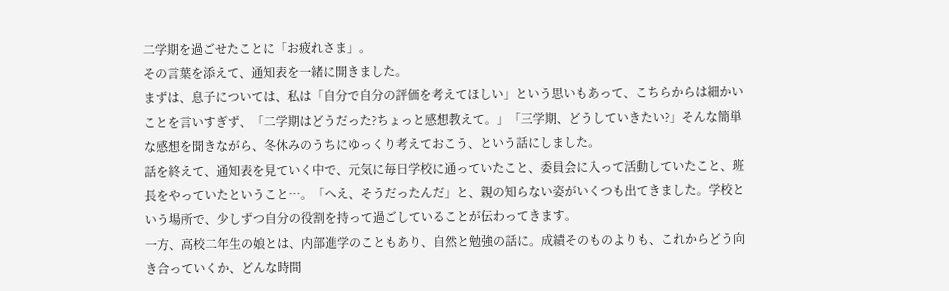二学期を過ごせたことに「お疲れさま」。
その言葉を添えて、通知表を一緒に開きました。
まずは、息子については、私は「自分で自分の評価を考えてほしい」という思いもあって、こちらからは細かいことを言いすぎず、「二学期はどうだった?ちょっと感想教えて。」「三学期、どうしていきたい?」そんな簡単な感想を聞きながら、冬休みのうちにゆっくり考えておこう、という話にしました。
話を終えて、通知表を見ていく中で、元気に毎日学校に通っていたこと、委員会に入って活動していたこと、班長をやっていたということ…。「へえ、そうだったんだ」と、親の知らない姿がいくつも出てきました。学校という場所で、少しずつ自分の役割を持って過ごしていることが伝わってきます。
一方、高校二年生の娘とは、内部進学のこともあり、自然と勉強の話に。成績そのものよりも、これからどう向き合っていくか、どんな時間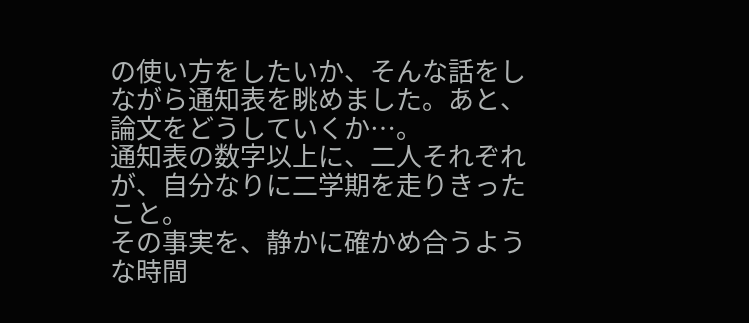の使い方をしたいか、そんな話をしながら通知表を眺めました。あと、論文をどうしていくか…。
通知表の数字以上に、二人それぞれが、自分なりに二学期を走りきったこと。
その事実を、静かに確かめ合うような時間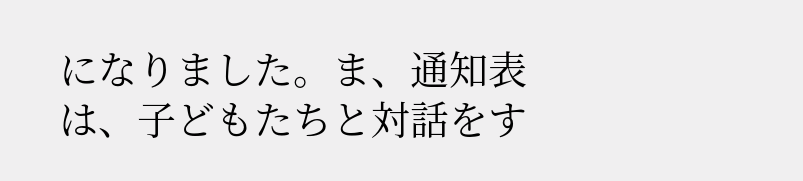になりました。ま、通知表は、子どもたちと対話をす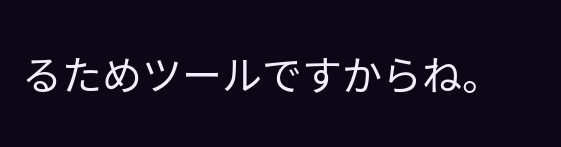るためツールですからね。